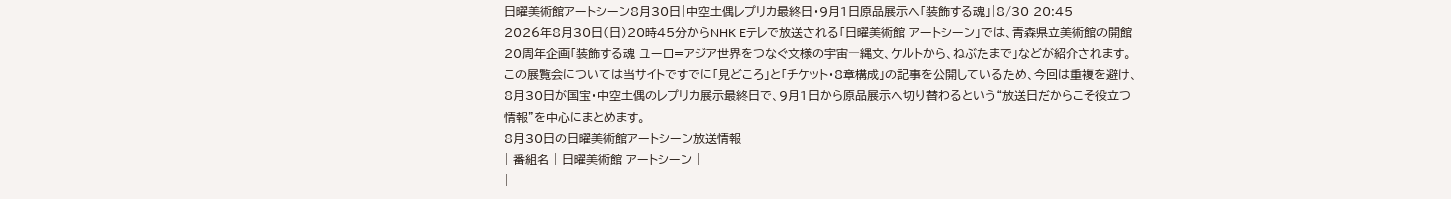日曜美術館アートシーン8月30日|中空土偶レプリカ最終日・9月1日原品展示へ「装飾する魂」|8/30 20:45
2026年8月30日(日)20時45分からNHK Eテレで放送される「日曜美術館 アートシーン」では、青森県立美術館の開館20周年企画「装飾する魂 ユーロ=アジア世界をつなぐ文様の宇宙―縄文、ケルトから、ねぶたまで」などが紹介されます。
この展覧会については当サイトですでに「見どころ」と「チケット・8章構成」の記事を公開しているため、今回は重複を避け、8月30日が国宝・中空土偶のレプリカ展示最終日で、9月1日から原品展示へ切り替わるという“放送日だからこそ役立つ情報”を中心にまとめます。
8月30日の日曜美術館アートシーン放送情報
| 番組名 | 日曜美術館 アートシーン |
|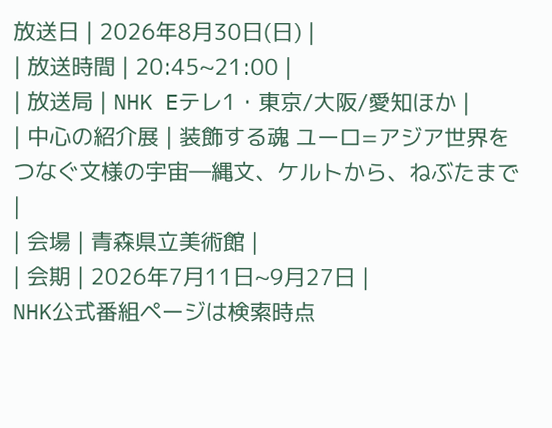放送日 | 2026年8月30日(日) |
| 放送時間 | 20:45~21:00 |
| 放送局 | NHK Eテレ1・東京/大阪/愛知ほか |
| 中心の紹介展 | 装飾する魂 ユーロ=アジア世界をつなぐ文様の宇宙―縄文、ケルトから、ねぶたまで |
| 会場 | 青森県立美術館 |
| 会期 | 2026年7月11日~9月27日 |
NHK公式番組ページは検索時点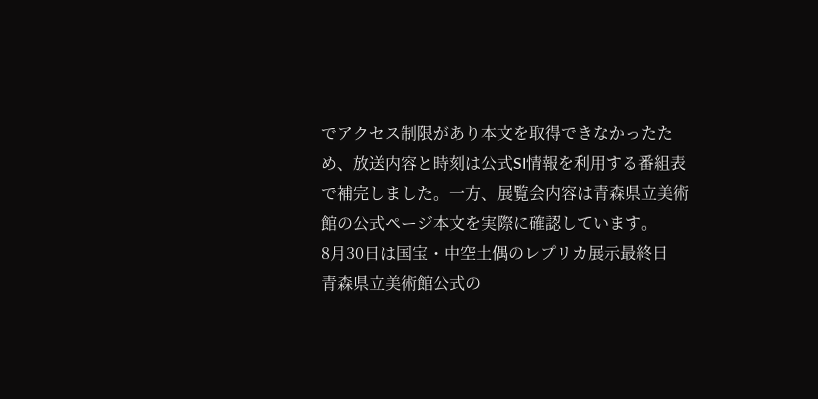でアクセス制限があり本文を取得できなかったため、放送内容と時刻は公式SI情報を利用する番組表で補完しました。一方、展覧会内容は青森県立美術館の公式ページ本文を実際に確認しています。
8月30日は国宝・中空土偶のレプリカ展示最終日
青森県立美術館公式の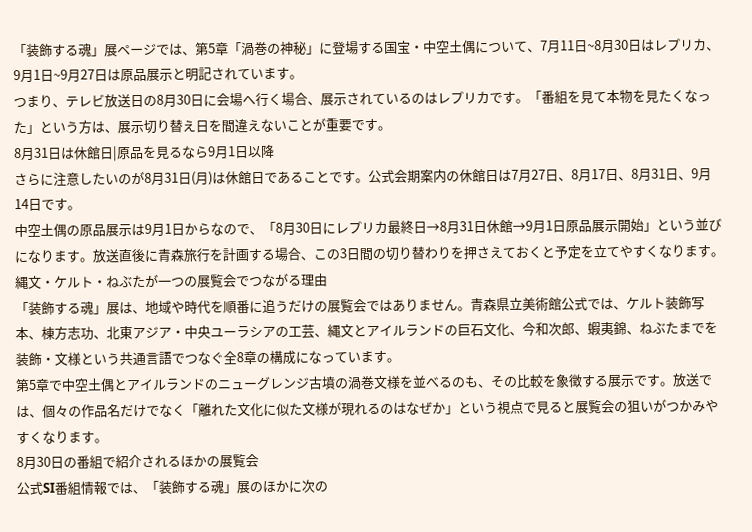「装飾する魂」展ページでは、第5章「渦巻の神秘」に登場する国宝・中空土偶について、7月11日~8月30日はレプリカ、9月1日~9月27日は原品展示と明記されています。
つまり、テレビ放送日の8月30日に会場へ行く場合、展示されているのはレプリカです。「番組を見て本物を見たくなった」という方は、展示切り替え日を間違えないことが重要です。
8月31日は休館日|原品を見るなら9月1日以降
さらに注意したいのが8月31日(月)は休館日であることです。公式会期案内の休館日は7月27日、8月17日、8月31日、9月14日です。
中空土偶の原品展示は9月1日からなので、「8月30日にレプリカ最終日→8月31日休館→9月1日原品展示開始」という並びになります。放送直後に青森旅行を計画する場合、この3日間の切り替わりを押さえておくと予定を立てやすくなります。
縄文・ケルト・ねぶたが一つの展覧会でつながる理由
「装飾する魂」展は、地域や時代を順番に追うだけの展覧会ではありません。青森県立美術館公式では、ケルト装飾写本、棟方志功、北東アジア・中央ユーラシアの工芸、縄文とアイルランドの巨石文化、今和次郎、蝦夷錦、ねぶたまでを装飾・文様という共通言語でつなぐ全8章の構成になっています。
第5章で中空土偶とアイルランドのニューグレンジ古墳の渦巻文様を並べるのも、その比較を象徴する展示です。放送では、個々の作品名だけでなく「離れた文化に似た文様が現れるのはなぜか」という視点で見ると展覧会の狙いがつかみやすくなります。
8月30日の番組で紹介されるほかの展覧会
公式SI番組情報では、「装飾する魂」展のほかに次の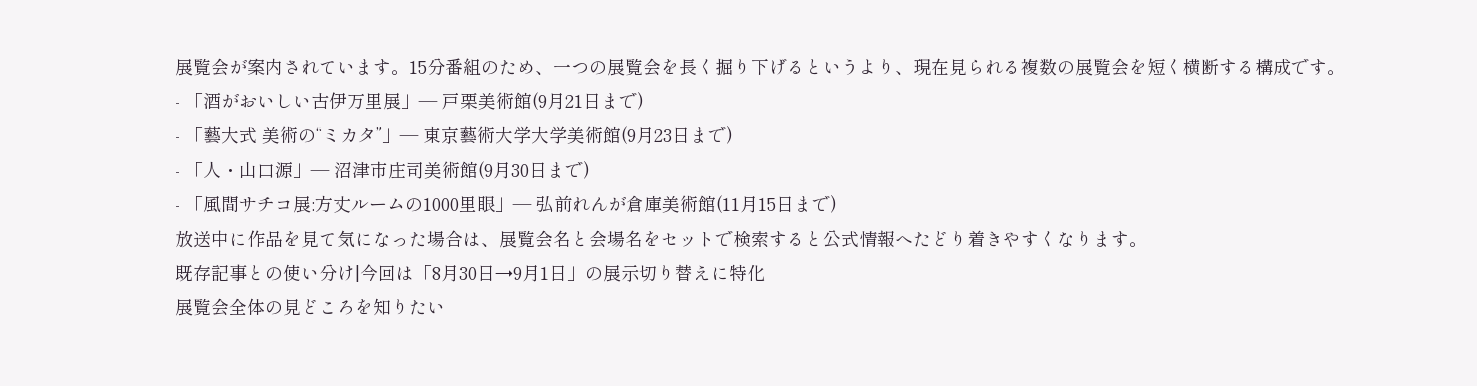展覧会が案内されています。15分番組のため、一つの展覧会を長く掘り下げるというより、現在見られる複数の展覧会を短く横断する構成です。
- 「酒がおいしい古伊万里展」— 戸栗美術館(9月21日まで)
- 「藝大式 美術の“ミカタ”」— 東京藝術大学大学美術館(9月23日まで)
- 「人・山口源」— 沼津市庄司美術館(9月30日まで)
- 「風間サチコ展:方丈ルームの1000里眼」— 弘前れんが倉庫美術館(11月15日まで)
放送中に作品を見て気になった場合は、展覧会名と会場名をセットで検索すると公式情報へたどり着きやすくなります。
既存記事との使い分け|今回は「8月30日→9月1日」の展示切り替えに特化
展覧会全体の見どころを知りたい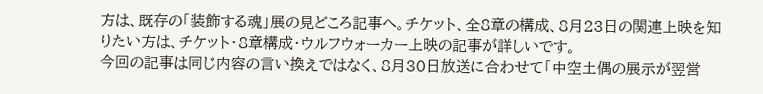方は、既存の「装飾する魂」展の見どころ記事へ。チケット、全8章の構成、8月23日の関連上映を知りたい方は、チケット・8章構成・ウルフウォーカー上映の記事が詳しいです。
今回の記事は同じ内容の言い換えではなく、8月30日放送に合わせて「中空土偶の展示が翌営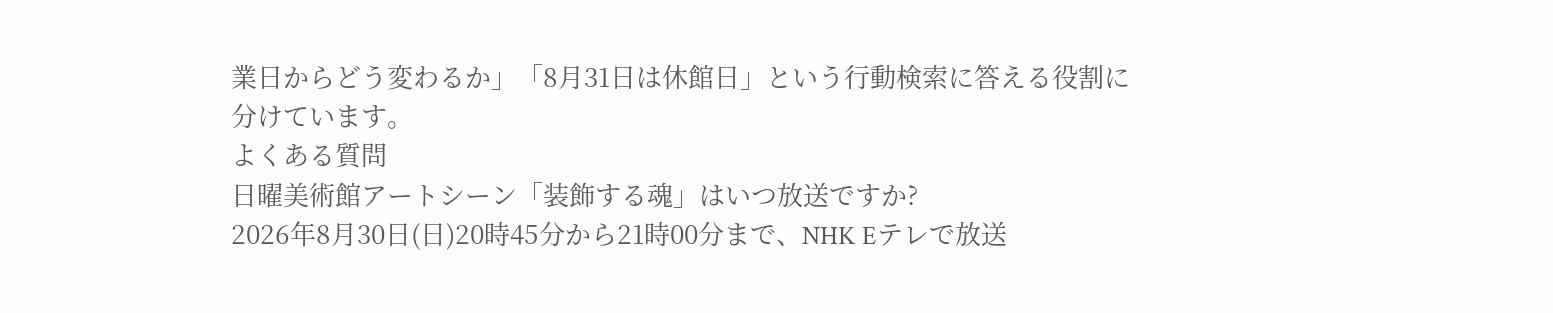業日からどう変わるか」「8月31日は休館日」という行動検索に答える役割に分けています。
よくある質問
日曜美術館アートシーン「装飾する魂」はいつ放送ですか?
2026年8月30日(日)20時45分から21時00分まで、NHK Eテレで放送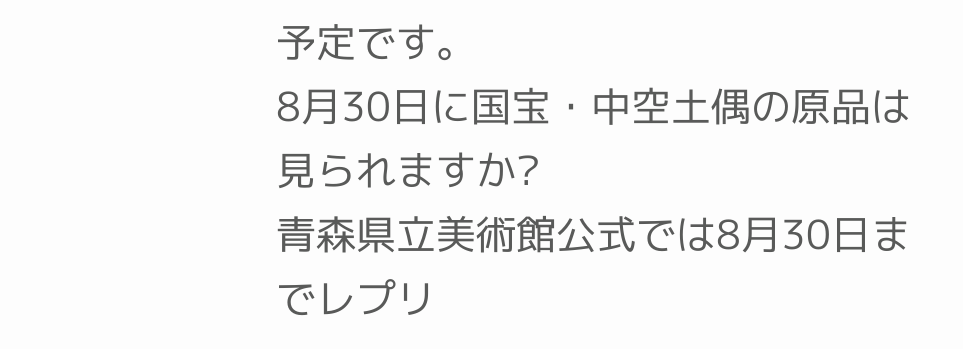予定です。
8月30日に国宝・中空土偶の原品は見られますか?
青森県立美術館公式では8月30日までレプリ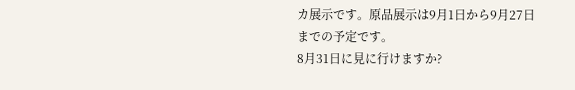カ展示です。原品展示は9月1日から9月27日までの予定です。
8月31日に見に行けますか?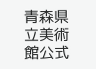青森県立美術館公式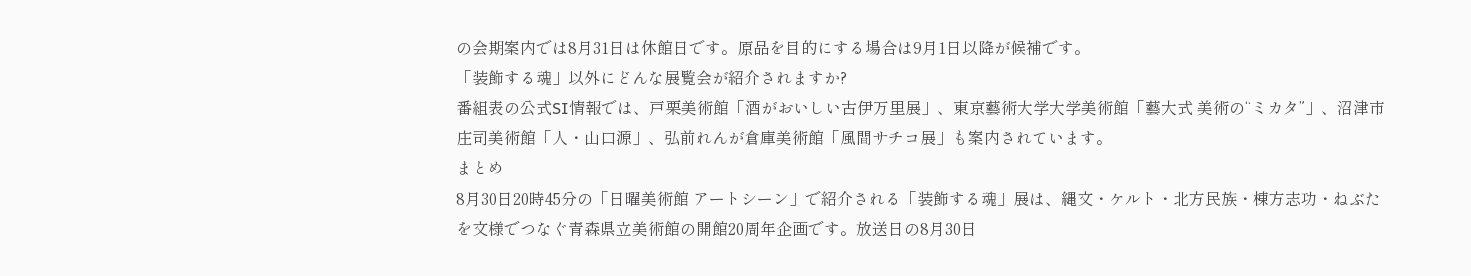の会期案内では8月31日は休館日です。原品を目的にする場合は9月1日以降が候補です。
「装飾する魂」以外にどんな展覧会が紹介されますか?
番組表の公式SI情報では、戸栗美術館「酒がおいしい古伊万里展」、東京藝術大学大学美術館「藝大式 美術の“ミカタ”」、沼津市庄司美術館「人・山口源」、弘前れんが倉庫美術館「風間サチコ展」も案内されています。
まとめ
8月30日20時45分の「日曜美術館 アートシーン」で紹介される「装飾する魂」展は、縄文・ケルト・北方民族・棟方志功・ねぶたを文様でつなぐ青森県立美術館の開館20周年企画です。放送日の8月30日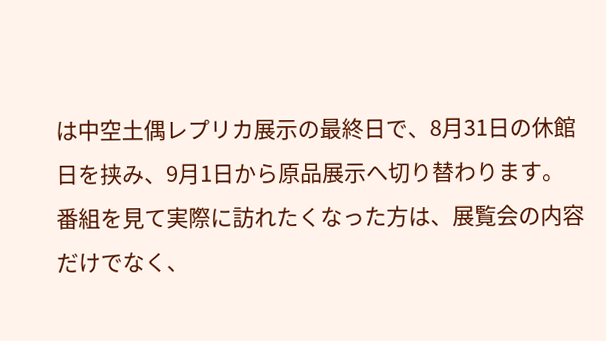は中空土偶レプリカ展示の最終日で、8月31日の休館日を挟み、9月1日から原品展示へ切り替わります。
番組を見て実際に訪れたくなった方は、展覧会の内容だけでなく、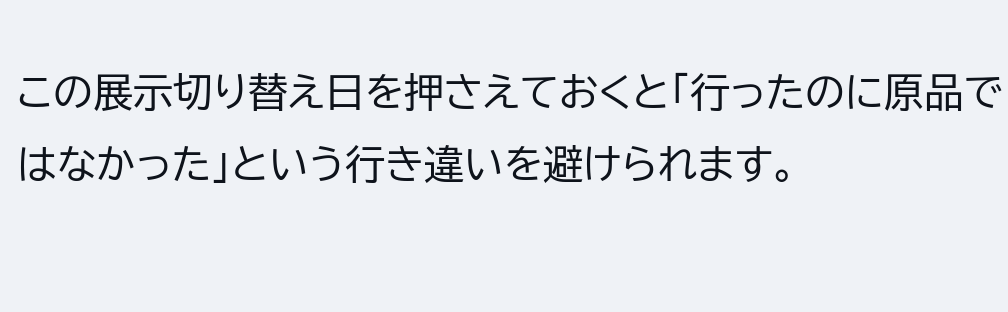この展示切り替え日を押さえておくと「行ったのに原品ではなかった」という行き違いを避けられます。